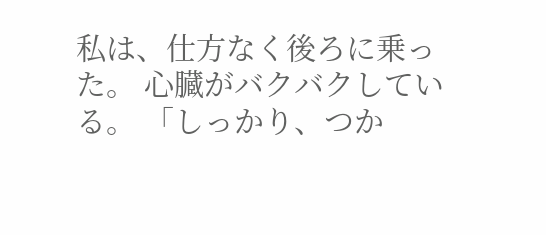私は、仕方なく後ろに乗った。 心臓がバクバクしている。 「しっかり、つか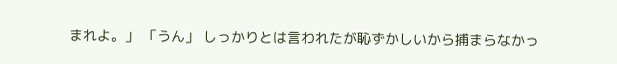まれよ。」 「うん」 しっかりとは言われたが恥ずかしいから捕まらなかっ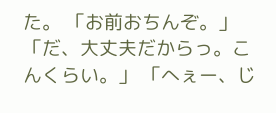た。 「お前おちんぞ。」 「だ、大丈夫だからっ。こんくらい。」 「へぇー、じ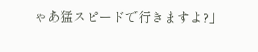ゃあ猛スピードで行きますよ?」